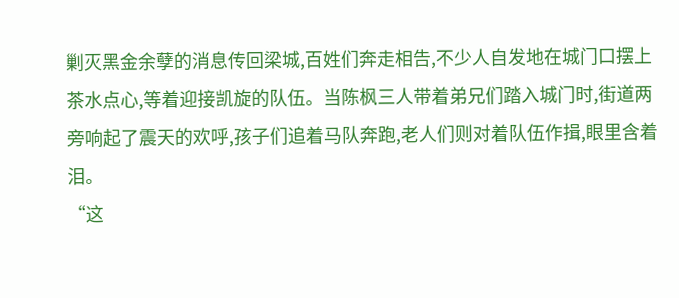剿灭黑金余孽的消息传回梁城,百姓们奔走相告,不少人自发地在城门口摆上茶水点心,等着迎接凯旋的队伍。当陈枫三人带着弟兄们踏入城门时,街道两旁响起了震天的欢呼,孩子们追着马队奔跑,老人们则对着队伍作揖,眼里含着泪。
“这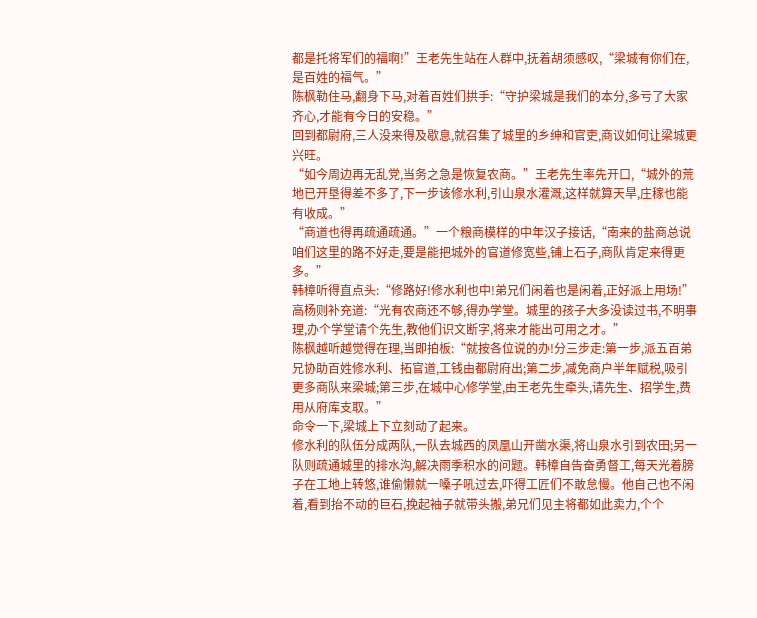都是托将军们的福啊!”王老先生站在人群中,抚着胡须感叹,“梁城有你们在,是百姓的福气。”
陈枫勒住马,翻身下马,对着百姓们拱手:“守护梁城是我们的本分,多亏了大家齐心,才能有今日的安稳。”
回到都尉府,三人没来得及歇息,就召集了城里的乡绅和官吏,商议如何让梁城更兴旺。
“如今周边再无乱党,当务之急是恢复农商。”王老先生率先开口,“城外的荒地已开垦得差不多了,下一步该修水利,引山泉水灌溉,这样就算天旱,庄稼也能有收成。”
“商道也得再疏通疏通。”一个粮商模样的中年汉子接话,“南来的盐商总说咱们这里的路不好走,要是能把城外的官道修宽些,铺上石子,商队肯定来得更多。”
韩樟听得直点头:“修路好!修水利也中!弟兄们闲着也是闲着,正好派上用场!”
高杨则补充道:“光有农商还不够,得办学堂。城里的孩子大多没读过书,不明事理,办个学堂请个先生,教他们识文断字,将来才能出可用之才。”
陈枫越听越觉得在理,当即拍板:“就按各位说的办!分三步走:第一步,派五百弟兄协助百姓修水利、拓官道,工钱由都尉府出;第二步,减免商户半年赋税,吸引更多商队来梁城;第三步,在城中心修学堂,由王老先生牵头,请先生、招学生,费用从府库支取。”
命令一下,梁城上下立刻动了起来。
修水利的队伍分成两队,一队去城西的凤凰山开凿水渠,将山泉水引到农田;另一队则疏通城里的排水沟,解决雨季积水的问题。韩樟自告奋勇督工,每天光着膀子在工地上转悠,谁偷懒就一嗓子吼过去,吓得工匠们不敢怠慢。他自己也不闲着,看到抬不动的巨石,挽起袖子就带头搬,弟兄们见主将都如此卖力,个个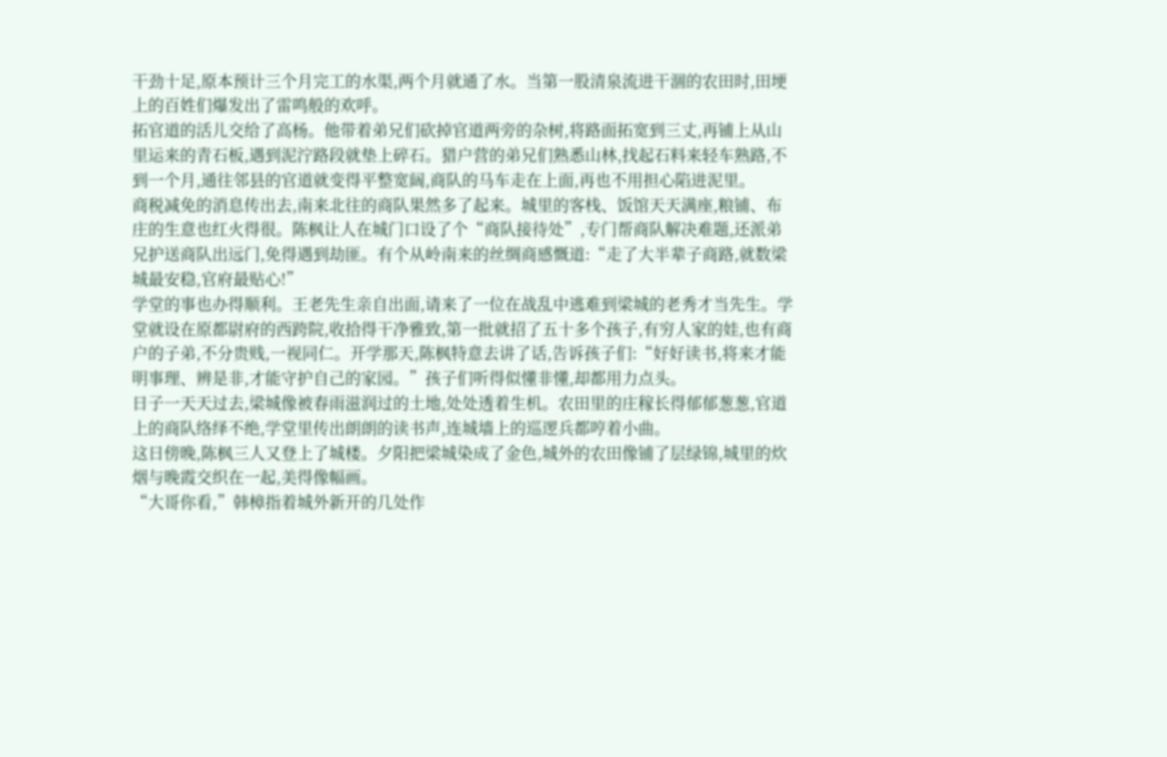干劲十足,原本预计三个月完工的水渠,两个月就通了水。当第一股清泉流进干涸的农田时,田埂上的百姓们爆发出了雷鸣般的欢呼。
拓官道的活儿交给了高杨。他带着弟兄们砍掉官道两旁的杂树,将路面拓宽到三丈,再铺上从山里运来的青石板,遇到泥泞路段就垫上碎石。猎户营的弟兄们熟悉山林,找起石料来轻车熟路,不到一个月,通往邻县的官道就变得平整宽阔,商队的马车走在上面,再也不用担心陷进泥里。
商税减免的消息传出去,南来北往的商队果然多了起来。城里的客栈、饭馆天天满座,粮铺、布庄的生意也红火得很。陈枫让人在城门口设了个“商队接待处”,专门帮商队解决难题,还派弟兄护送商队出远门,免得遇到劫匪。有个从岭南来的丝绸商感慨道:“走了大半辈子商路,就数梁城最安稳,官府最贴心!”
学堂的事也办得顺利。王老先生亲自出面,请来了一位在战乱中逃难到梁城的老秀才当先生。学堂就设在原都尉府的西跨院,收拾得干净雅致,第一批就招了五十多个孩子,有穷人家的娃,也有商户的子弟,不分贵贱,一视同仁。开学那天,陈枫特意去讲了话,告诉孩子们:“好好读书,将来才能明事理、辨是非,才能守护自己的家园。”孩子们听得似懂非懂,却都用力点头。
日子一天天过去,梁城像被春雨滋润过的土地,处处透着生机。农田里的庄稼长得郁郁葱葱,官道上的商队络绎不绝,学堂里传出朗朗的读书声,连城墙上的巡逻兵都哼着小曲。
这日傍晚,陈枫三人又登上了城楼。夕阳把梁城染成了金色,城外的农田像铺了层绿锦,城里的炊烟与晚霞交织在一起,美得像幅画。
“大哥你看,”韩樟指着城外新开的几处作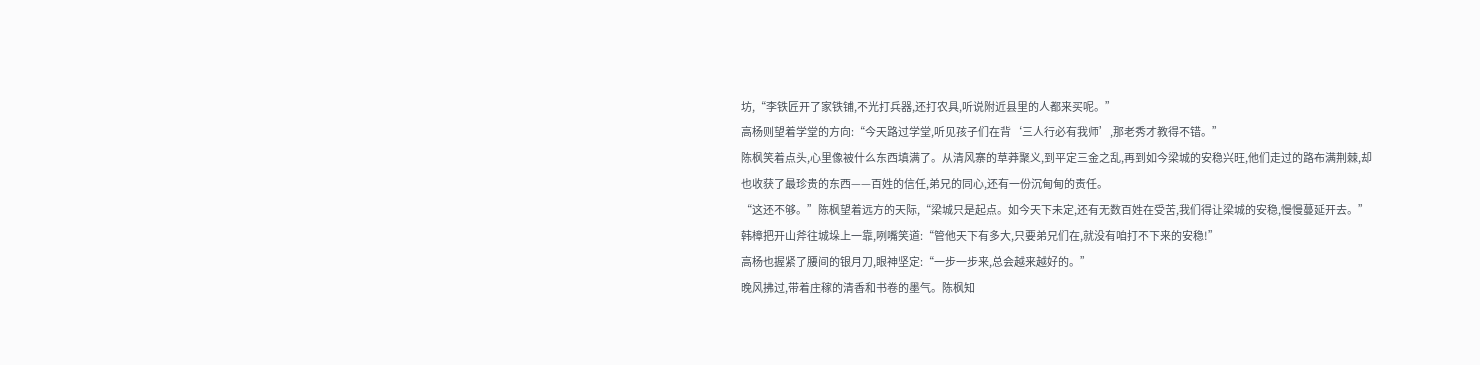坊,“李铁匠开了家铁铺,不光打兵器,还打农具,听说附近县里的人都来买呢。”
高杨则望着学堂的方向:“今天路过学堂,听见孩子们在背‘三人行必有我师’,那老秀才教得不错。”
陈枫笑着点头,心里像被什么东西填满了。从清风寨的草莽聚义,到平定三金之乱,再到如今梁城的安稳兴旺,他们走过的路布满荆棘,却也收获了最珍贵的东西——百姓的信任,弟兄的同心,还有一份沉甸甸的责任。
“这还不够。”陈枫望着远方的天际,“梁城只是起点。如今天下未定,还有无数百姓在受苦,我们得让梁城的安稳,慢慢蔓延开去。”
韩樟把开山斧往城垛上一靠,咧嘴笑道:“管他天下有多大,只要弟兄们在,就没有咱打不下来的安稳!”
高杨也握紧了腰间的银月刀,眼神坚定:“一步一步来,总会越来越好的。”
晚风拂过,带着庄稼的清香和书卷的墨气。陈枫知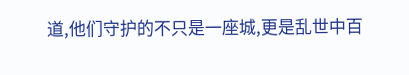道,他们守护的不只是一座城,更是乱世中百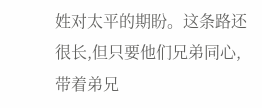姓对太平的期盼。这条路还很长,但只要他们兄弟同心,带着弟兄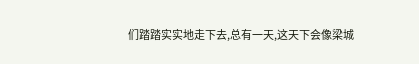们踏踏实实地走下去,总有一天,这天下会像梁城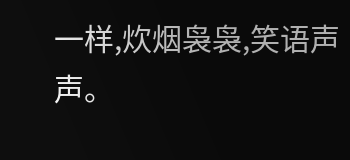一样,炊烟袅袅,笑语声声。